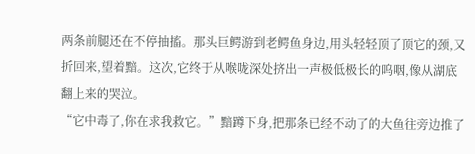两条前腿还在不停抽搐。那头巨鳄游到老鳄鱼身边,用头轻轻顶了顶它的颈,又折回来,望着黯。这次,它终于从喉咙深处挤出一声极低极长的呜咽,像从湖底翻上来的哭泣。
“它中毒了,你在求我救它。”黯蹲下身,把那条已经不动了的大鱼往旁边推了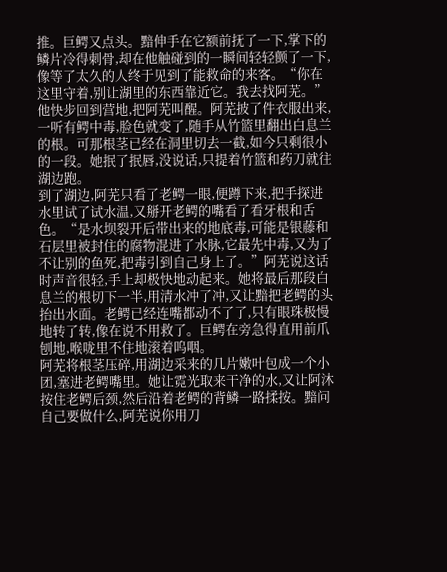推。巨鳄又点头。黯伸手在它额前抚了一下,掌下的鳞片冷得刺骨,却在他触碰到的一瞬间轻轻颤了一下,像等了太久的人终于见到了能救命的来客。“你在这里守着,别让湖里的东西靠近它。我去找阿芜。”
他快步回到营地,把阿芜叫醒。阿芜披了件衣服出来,一听有鳄中毒,脸色就变了,随手从竹篮里翻出白息兰的根。可那根茎已经在洞里切去一截,如今只剩很小的一段。她抿了抿唇,没说话,只提着竹篮和药刀就往湖边跑。
到了湖边,阿芜只看了老鳄一眼,便蹲下来,把手探进水里试了试水温,又掰开老鳄的嘴看了看牙根和舌色。“是水坝裂开后带出来的地底毒,可能是银藤和石层里被封住的腐物混进了水脉,它最先中毒,又为了不让别的鱼死,把毒引到自己身上了。”阿芜说这话时声音很轻,手上却极快地动起来。她将最后那段白息兰的根切下一半,用清水冲了冲,又让黯把老鳄的头抬出水面。老鳄已经连嘴都动不了了,只有眼珠极慢地转了转,像在说不用救了。巨鳄在旁急得直用前爪刨地,喉咙里不住地滚着呜咽。
阿芜将根茎压碎,用湖边采来的几片嫩叶包成一个小团,塞进老鳄嘴里。她让霓光取来干净的水,又让阿沐按住老鳄后颈,然后沿着老鳄的背鳞一路揉按。黯问自己要做什么,阿芜说你用刀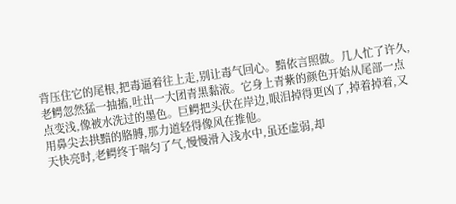背压住它的尾根,把毒逼着往上走,别让毒气回心。黯依言照做。几人忙了许久,老鳄忽然猛一抽搐,吐出一大团青黑黏液。它身上青紫的颜色开始从尾部一点点变浅,像被水洗过的墨色。巨鳄把头伏在岸边,眼泪掉得更凶了,掉着掉着,又用鼻尖去拱黯的胳膊,那力道轻得像风在推他。
天快亮时,老鳄终于喘匀了气,慢慢滑入浅水中,虽还虚弱,却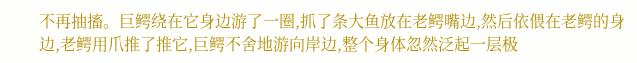不再抽搐。巨鳄绕在它身边游了一圈,抓了条大鱼放在老鳄嘴边,然后依偎在老鳄的身边,老鳄用爪推了推它,巨鳄不舍地游向岸边,整个身体忽然泛起一层极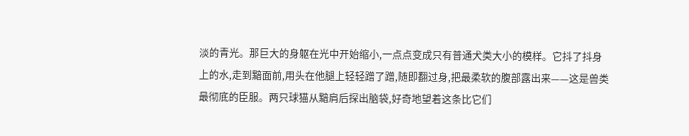淡的青光。那巨大的身躯在光中开始缩小,一点点变成只有普通犬类大小的模样。它抖了抖身上的水,走到黯面前,用头在他腿上轻轻蹭了蹭,随即翻过身,把最柔软的腹部露出来——这是兽类最彻底的臣服。两只球猫从黯肩后探出脑袋,好奇地望着这条比它们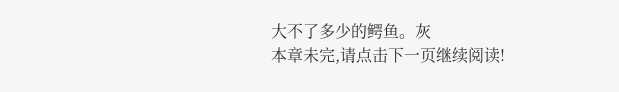大不了多少的鳄鱼。灰
本章未完,请点击下一页继续阅读!